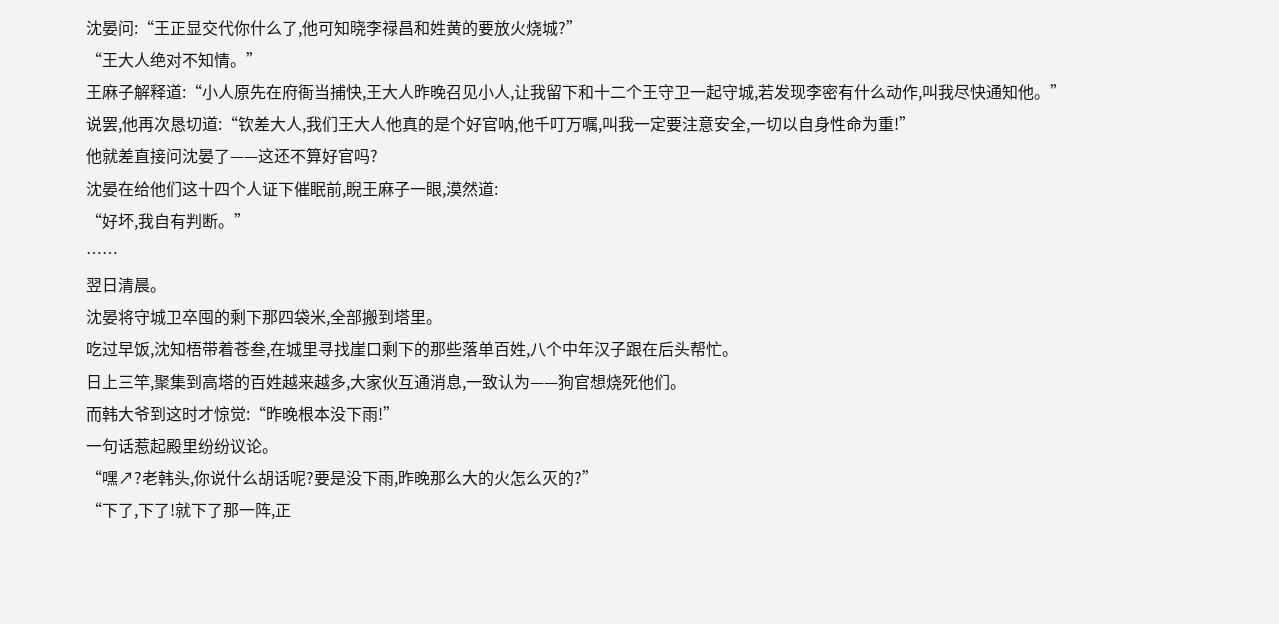沈晏问:“王正显交代你什么了,他可知晓李禄昌和姓黄的要放火烧城?”
“王大人绝对不知情。”
王麻子解释道:“小人原先在府衙当捕快,王大人昨晚召见小人,让我留下和十二个王守卫一起守城,若发现李密有什么动作,叫我尽快通知他。”
说罢,他再次恳切道:“钦差大人,我们王大人他真的是个好官呐,他千叮万嘱,叫我一定要注意安全,一切以自身性命为重!”
他就差直接问沈晏了——这还不算好官吗?
沈晏在给他们这十四个人证下催眠前,睨王麻子一眼,漠然道:
“好坏,我自有判断。”
……
翌日清晨。
沈晏将守城卫卒囤的剩下那四袋米,全部搬到塔里。
吃过早饭,沈知梧带着苍叁,在城里寻找崖口剩下的那些落单百姓,八个中年汉子跟在后头帮忙。
日上三竿,聚集到高塔的百姓越来越多,大家伙互通消息,一致认为——狗官想烧死他们。
而韩大爷到这时才惊觉:“昨晚根本没下雨!”
一句话惹起殿里纷纷议论。
“嘿↗?老韩头,你说什么胡话呢?要是没下雨,昨晚那么大的火怎么灭的?”
“下了,下了!就下了那一阵,正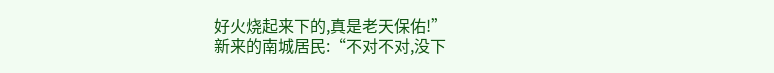好火烧起来下的,真是老天保佑!”
新来的南城居民:“不对不对,没下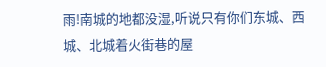雨!南城的地都没湿,听说只有你们东城、西城、北城着火街巷的屋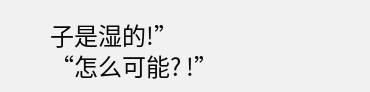子是湿的!”
“怎么可能? !”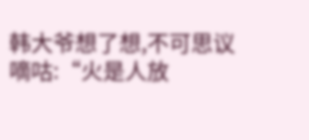韩大爷想了想,不可思议嘀咕:“火是人放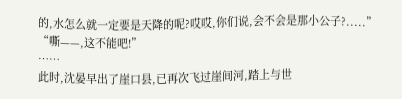的,水怎么就一定要是天降的呢?哎哎,你们说,会不会是那小公子?.....”
“嘶——,这不能吧!”
……
此时,沈晏早出了崖口县,已再次飞过崖间河,踏上与世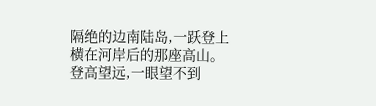隔绝的边南陆岛,一跃登上横在河岸后的那座高山。
登高望远,一眼望不到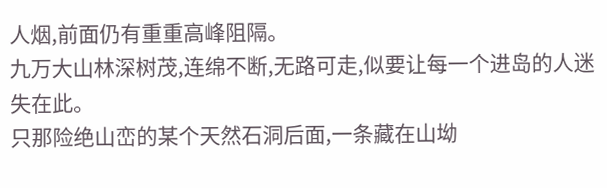人烟,前面仍有重重高峰阻隔。
九万大山林深树茂,连绵不断,无路可走,似要让每一个进岛的人迷失在此。
只那险绝山峦的某个天然石洞后面,一条藏在山坳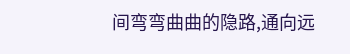间弯弯曲曲的隐路,通向远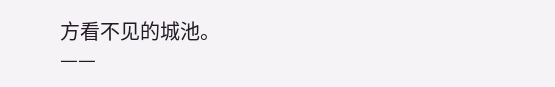方看不见的城池。
——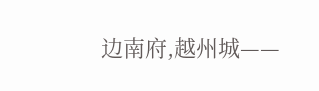边南府,越州城——